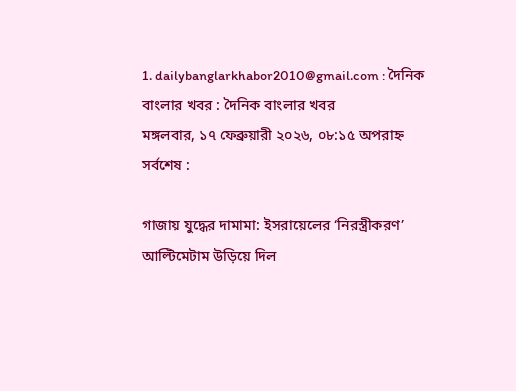1. dailybanglarkhabor2010@gmail.com : দৈনিক বাংলার খবর : দৈনিক বাংলার খবর
মঙ্গলবার, ১৭ ফেব্রুয়ারী ২০২৬, ০৮:১৫ অপরাহ্ন
সর্বশেষ :

গাজায় যুদ্ধের দামামা: ইসরায়েলের ‘নিরস্ত্রীকরণ’ আল্টিমেটাম উড়িয়ে দিল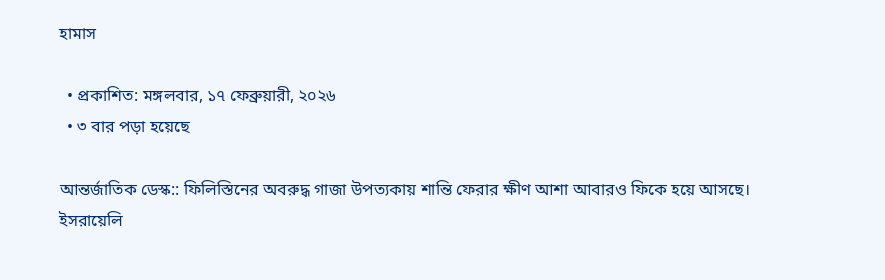হামাস

  • প্রকাশিত: মঙ্গলবার, ১৭ ফেব্রুয়ারী, ২০২৬
  • ৩ বার পড়া হয়েছে

আন্তর্জাতিক ডেস্ক:: ফিলিস্তিনের অবরুদ্ধ গাজা উপত্যকায় শান্তি ফেরার ক্ষীণ আশা আবারও ফিকে হয়ে আসছে। ইসরায়েলি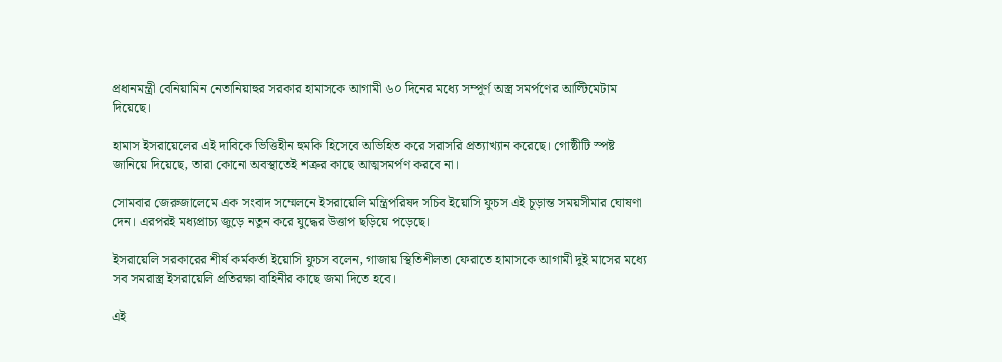প্রধানমন্ত্রী বেনিয়ামিন নেতানিয়াহুর সরকার হামাসকে আগামী ৬০ দিনের মধ্যে সম্পূর্ণ অস্ত্র সমর্পণের আল্টিমেটাম দিয়েছে।

হামাস ইসরায়েলের এই দাবিকে ভিত্তিহীন হুমকি হিসেবে অভিহিত করে সরাসরি প্রত্যাখ্যান করেছে। গোষ্ঠীটি স্পষ্ট জানিয়ে দিয়েছে, তারা কোনো অবস্থাতেই শত্রুর কাছে আত্মসমর্পণ করবে না।

সোমবার জেরুজালেমে এক সংবাদ সম্মেলনে ইসরায়েলি মন্ত্রিপরিষদ সচিব ইয়োসি ফুচস এই চূড়ান্ত সময়সীমার ঘোষণা দেন। এরপরই মধ্যপ্রাচ্য জুড়ে নতুন করে যুদ্ধের উত্তাপ ছড়িয়ে পড়েছে।

ইসরায়েলি সরকারের শীর্ষ কর্মকর্তা ইয়োসি ফুচস বলেন, গাজায় স্থিতিশীলতা ফেরাতে হামাসকে আগামী দুই মাসের মধ্যে সব সমরাস্ত্র ইসরায়েলি প্রতিরক্ষা বাহিনীর কাছে জমা দিতে হবে।

এই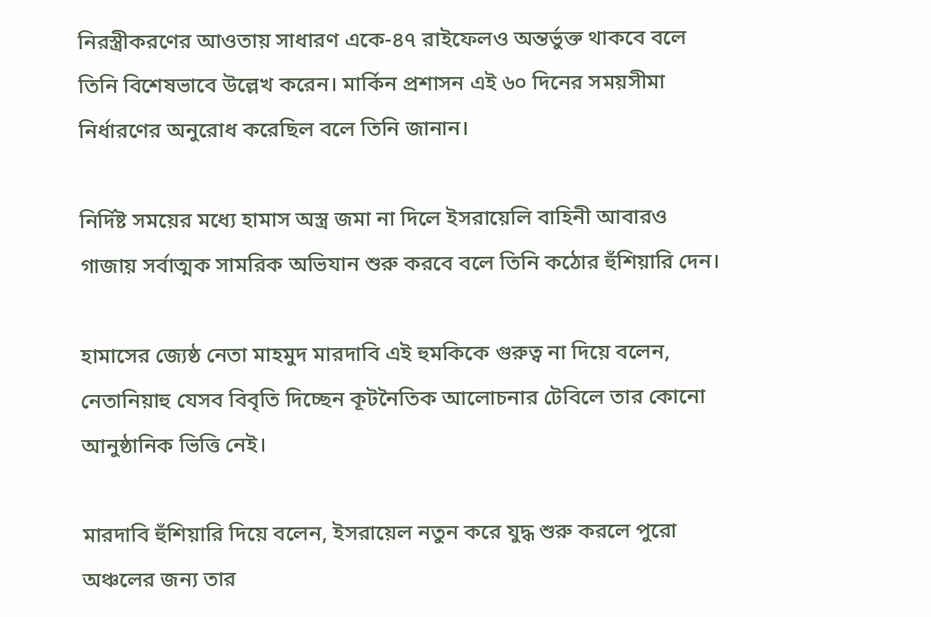নিরস্ত্রীকরণের আওতায় সাধারণ একে-৪৭ রাইফেলও অন্তর্ভুক্ত থাকবে বলে তিনি বিশেষভাবে উল্লেখ করেন। মার্কিন প্রশাসন এই ৬০ দিনের সময়সীমা নির্ধারণের অনুরোধ করেছিল বলে তিনি জানান।

নির্দিষ্ট সময়ের মধ্যে হামাস অস্ত্র জমা না দিলে ইসরায়েলি বাহিনী আবারও গাজায় সর্বাত্মক সামরিক অভিযান শুরু করবে বলে তিনি কঠোর হুঁশিয়ারি দেন।

হামাসের জ্যেষ্ঠ নেতা মাহমুদ মারদাবি এই হুমকিকে গুরুত্ব না দিয়ে বলেন, নেতানিয়াহু যেসব বিবৃতি দিচ্ছেন কূটনৈতিক আলোচনার টেবিলে তার কোনো আনুষ্ঠানিক ভিত্তি নেই।

মারদাবি হুঁশিয়ারি দিয়ে বলেন, ইসরায়েল নতুন করে যুদ্ধ শুরু করলে পুরো অঞ্চলের জন্য তার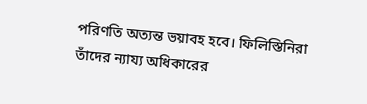পরিণতি অত্যন্ত ভয়াবহ হবে। ফিলিস্তিনিরা তাঁদের ন্যায্য অধিকারের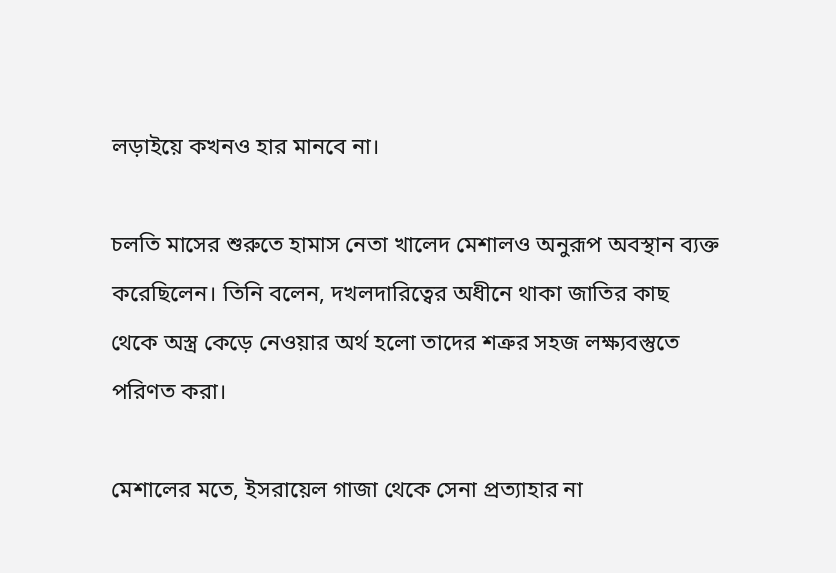লড়াইয়ে কখনও হার মানবে না।

চলতি মাসের শুরুতে হামাস নেতা খালেদ মেশালও অনুরূপ অবস্থান ব্যক্ত করেছিলেন। তিনি বলেন, দখলদারিত্বের অধীনে থাকা জাতির কাছ থেকে অস্ত্র কেড়ে নেওয়ার অর্থ হলো তাদের শত্রুর সহজ লক্ষ্যবস্তুতে পরিণত করা।

মেশালের মতে, ইসরায়েল গাজা থেকে সেনা প্রত্যাহার না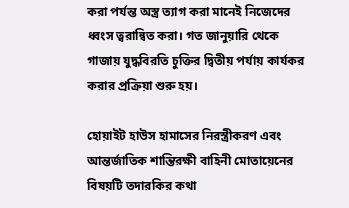করা পর্যন্ত অস্ত্র ত্যাগ করা মানেই নিজেদের ধ্বংস ত্বরান্বিত করা। গত জানুয়ারি থেকে গাজায় যুদ্ধবিরতি চুক্তির দ্বিতীয় পর্যায় কার্যকর করার প্রক্রিয়া শুরু হয়।

হোয়াইট হাউস হামাসের নিরস্ত্রীকরণ এবং আন্তর্জাতিক শান্তিরক্ষী বাহিনী মোতায়েনের বিষয়টি তদারকির কথা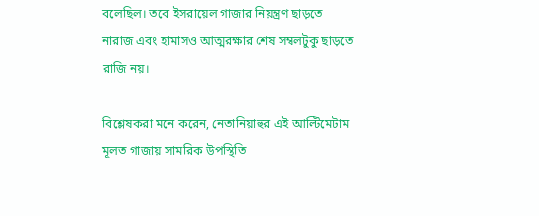বলেছিল। তবে ইসরায়েল গাজার নিয়ন্ত্রণ ছাড়তে নারাজ এবং হামাসও আত্মরক্ষার শেষ সম্বলটুকু ছাড়তে রাজি নয়।

বিশ্লেষকরা মনে করেন, নেতানিয়াহুর এই আল্টিমেটাম মূলত গাজায় সামরিক উপস্থিতি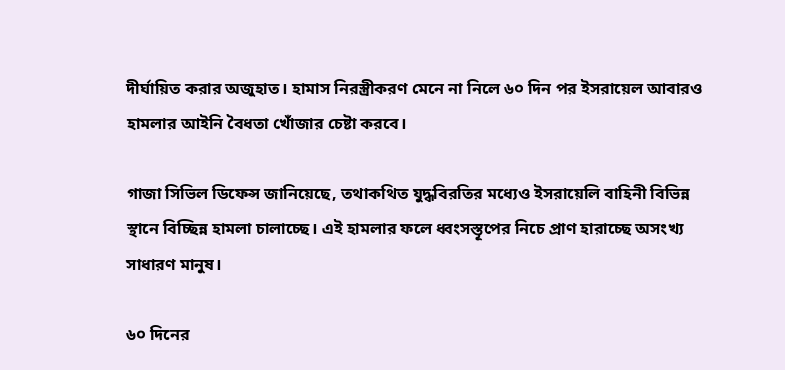দীর্ঘায়িত করার অজুহাত। হামাস নিরস্ত্রীকরণ মেনে না নিলে ৬০ দিন পর ইসরায়েল আবারও হামলার আইনি বৈধতা খোঁজার চেষ্টা করবে।

গাজা সিভিল ডিফেন্স জানিয়েছে, তথাকথিত যুদ্ধবিরতির মধ্যেও ইসরায়েলি বাহিনী বিভিন্ন স্থানে বিচ্ছিন্ন হামলা চালাচ্ছে। এই হামলার ফলে ধ্বংসস্তূপের নিচে প্রাণ হারাচ্ছে অসংখ্য সাধারণ মানুষ।

৬০ দিনের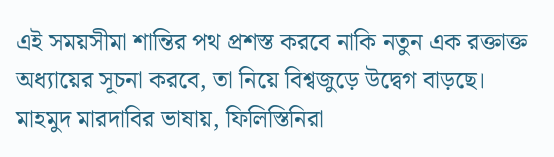এই সময়সীমা শান্তির পথ প্রশস্ত করবে নাকি নতুন এক রক্তাক্ত অধ্যায়ের সূচনা করবে, তা নিয়ে বিশ্বজুড়ে উদ্বেগ বাড়ছে। মাহমুদ মারদাবির ভাষায়, ফিলিস্তিনিরা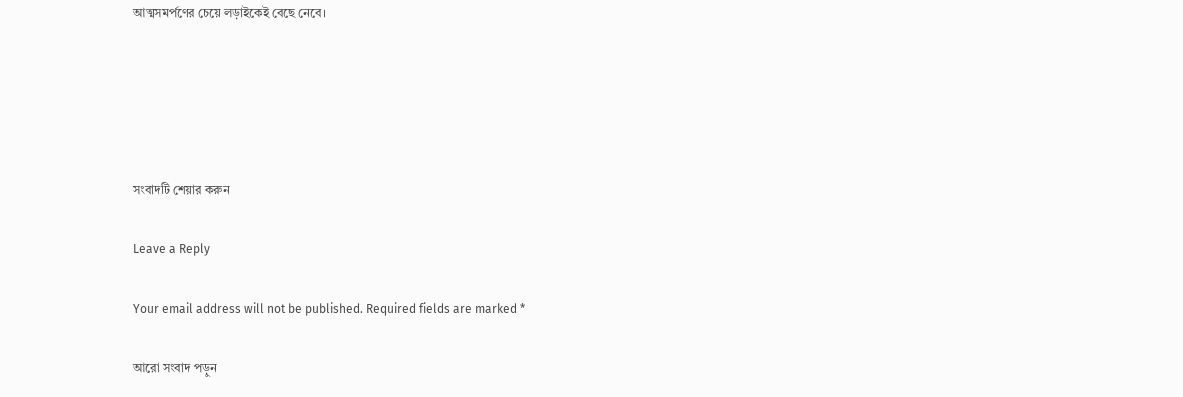আত্মসমর্পণের চেয়ে লড়াইকেই বেছে নেবে।





সংবাদটি শেয়ার করুন

Leave a Reply

Your email address will not be published. Required fields are marked *

আরো সংবাদ পড়ুন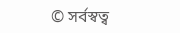© সর্বস্বত্ব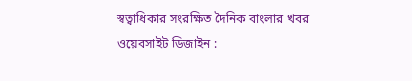স্বত্বাধিকার সংরক্ষিত দৈনিক বাংলার খবর
ওয়েবসাইট ডিজাইন :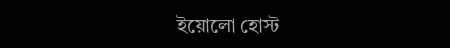ইয়োলো হোস্ট